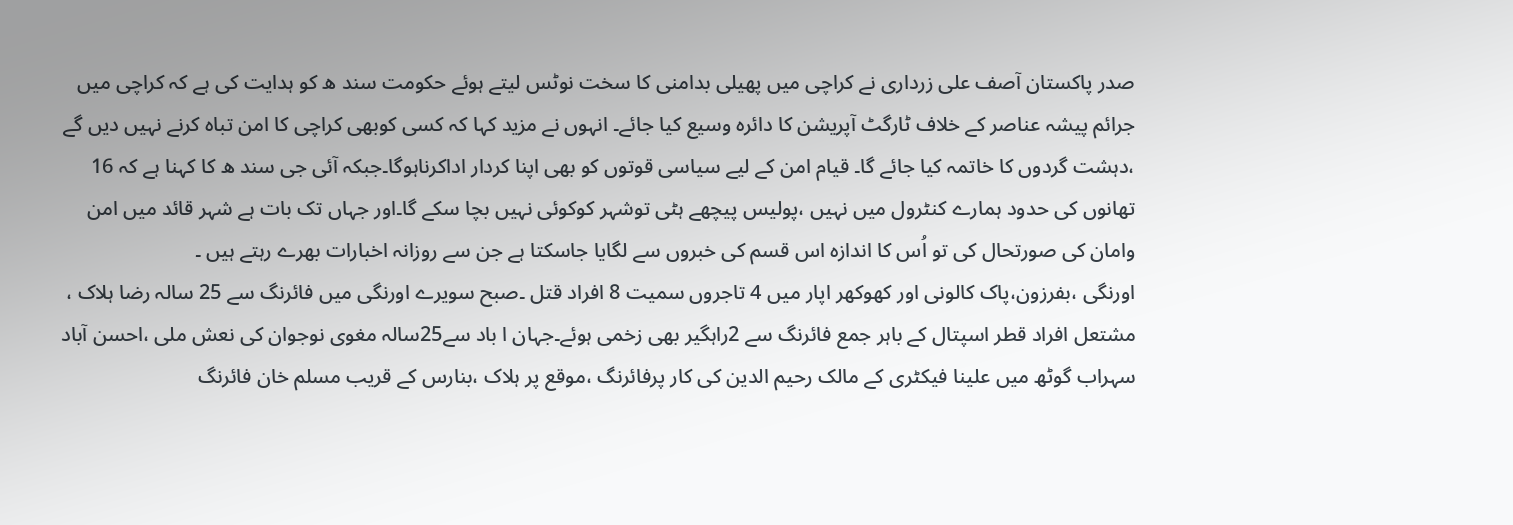صدر پاکستان آصف علی زرداری نے کراچی میں پھیلی بدامنی کا سخت نوٹس لیتے ہوئے حکومت سند ھ کو ہدایت کی ہے کہ کراچی میں جرائم پیشہ عناصر کے خلاف ٹارگٹ آپریشن کا دائرہ وسیع کیا جائے۔ انہوں نے مزید کہا کہ کسی کوبھی کراچی کا امن تباہ کرنے نہیں دیں گے ،دہشت گردوں کا خاتمہ کیا جائے گا۔ قیام امن کے لیے سیاسی قوتوں کو بھی اپنا کردار اداکرناہوگا۔جبکہ آئی جی سند ھ کا کہنا ہے کہ 16 تھانوں کی حدود ہمارے کنٹرول میں نہیں ،پولیس پیچھے ہٹی توشہر کوکوئی نہیں بچا سکے گا۔اور جہاں تک بات ہے شہر قائد میں امن وامان کی صورتحال کی تو اُس کا اندازہ اس قسم کی خبروں سے لگایا جاسکتا ہے جن سے روزانہ اخبارات بھرے رہتے ہیں ۔
اورنگی ،بفرزون،پاک کالونی اور کھوکھر اپار میں 4 تاجروں سمیت 8 افراد قتل ۔صبح سویرے اورنگی میں فائرنگ سے 25 سالہ رضا ہلاک ، مشتعل افراد قطر اسپتال کے باہر جمع فائرنگ سے 2راہگیر بھی زخمی ہوئے۔جہان ا باد سے25سالہ مغوی نوجوان کی نعش ملی ،احسن آباد سہراب گوٹھ میں علینا فیکٹری کے مالک رحیم الدین کی کار پرفائرنگ ،موقع پر ہلاک ،بنارس کے قریب مسلم خان فائرنگ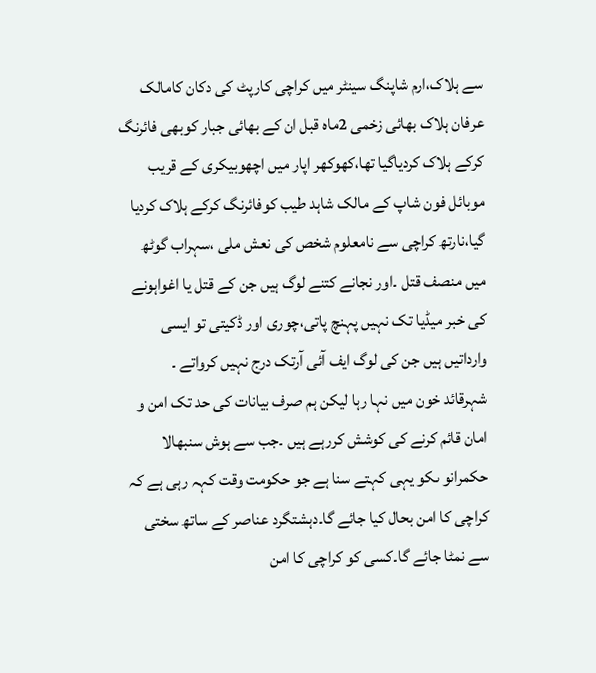سے ہلاک،ارم شاپنگ سینٹر میں کراچی کارپٹ کی دکان کامالک عرفان ہلاک بھائی زخمی 2ماہ قبل ان کے بھائی جبار کوبھی فائرنگ کرکے ہلاک کردیاگیا تھا،کھوکھر اپار میں اچھوبیکری کے قریب موبائل فون شاپ کے مالک شاہد طیب کوفائرنگ کرکے ہلاک کردیا گیا،نارتھ کراچی سے نامعلوم شخص کی نعش ملی ،سہراب گوٹھ میں منصف قتل ۔اور نجانے کتنے لوگ ہیں جن کے قتل یا اغواہونے کی خبر میڈیا تک نہیں پہنچ پاتی،چوری اور ڈکیتی تو ایسی وارداتیں ہیں جن کی لوگ ایف آئی آرتک درج نہیں کرواتے ۔
شہرقائد خون میں نہا رہا لیکن ہم صرف بیانات کی حد تک امن و امان قائم کرنے کی کوشش کررہے ہیں ۔جب سے ہوش سنبھالا حکمرانو ںکو یہی کہتے سنا ہے جو حکومت وقت کہہ رہی ہے کہ کراچی کا امن بحال کیا جائے گا۔دہشتگرد عناصر کے ساتھ سختی سے نمٹا جائے گا۔کسی کو کراچی کا امن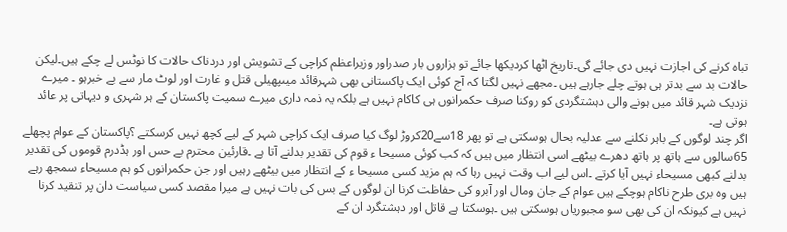تباہ کرنے کی اجازت نہیں دی جائے گی۔تاریخ اٹھا کردیکھا جائے تو ہزاروں بار صدراور وزیراعظم کراچی کے تشویش اور دردناک حالات کا نوٹس لے چکے ہیں۔لیکن حالات بد سے بدتر ہی ہوتے چلے جارہے ہیں ۔مجھے نہیں لگتا کہ آج کوئی ایک پاکستانی بھی شہرقائد میںپھیلی قتل و غارت اور لوٹ مار سے بے خبرہو ۔ میرے نزدیک شہر قائد میں ہونے والی دہشتگردی کو روکنا صرف حکمرانوں ہی کاکام نہیں ہے بلکہ یہ ذمہ داری میرے سمیت پاکستان کے ہر شہری و دیہاتی پر عائد ہوتی ہے۔
اگر چند لوگوں کے باہر نکلنے سے عدلیہ بحال ہوسکتی ہے تو پھر 18سے20کروڑ لوگ کیا صرف ایک کراچی شہر کے لیے کچھ نہیں کرسکتے ؟پاکستان کے عوام پچھلے 65سالوں سے ہاتھ پر ہاتھ دھرے بیٹھے اسی انتظار میں ہیں کہ کب کوئی مسیحا ء قوم کی تقدیر بدلنے آتا ہے ۔قارئین محترم بے حس اور ہڈدرم قوموں کی تقدیر بدلنے کبھی مسیحاء نہیں آیا کرتے ۔اس لیے اب وقت نہیں رہا کہ ہم مزید کسی مسیحا ء کے انتظار میں بیٹھے رہیں اور جن حکمرانوں کو ہم مسیحاء سمجھ رہے ہیں وہ بری طرح ناکام ہوچکے ہیں عوام کے جان ومال اور آبرو کی حفاظت کرنا ان لوگوں کے بس کی بات نہیں ہے میرا مقصد کسی سیاست دان پر تنقید کرنا نہیں ہے کیونکہ ان کی بھی سو مجبوریاں ہوسکتی ہیں ۔ہوسکتا ہے قاتل اور دہشتگرد ان کے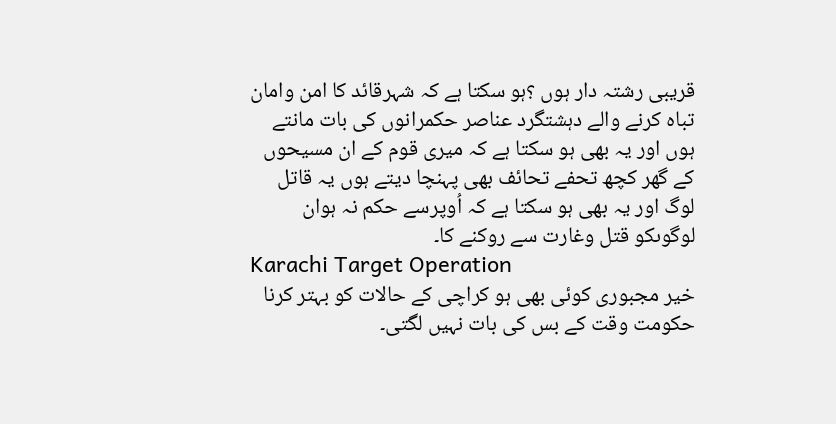قریبی رشتہ دار ہوں ؟ہو سکتا ہے کہ شہرقائد کا امن وامان تباہ کرنے والے دہشتگرد عناصر حکمرانوں کی بات مانتے ہوں اور یہ بھی ہو سکتا ہے کہ میری قوم کے ان مسیحوں کے گھر کچھ تحفے تحائف بھی پہنچا دیتے ہوں یہ قاتل لوگ اور یہ بھی ہو سکتا ہے کہ اُوپرسے حکم نہ ہوان لوگوںکو قتل وغارت سے روکنے کا۔
Karachi Target Operation
خیر مجبوری کوئی بھی ہو کراچی کے حالات کو بہتر کرنا حکومت وقت کے بس کی بات نہیں لگتی۔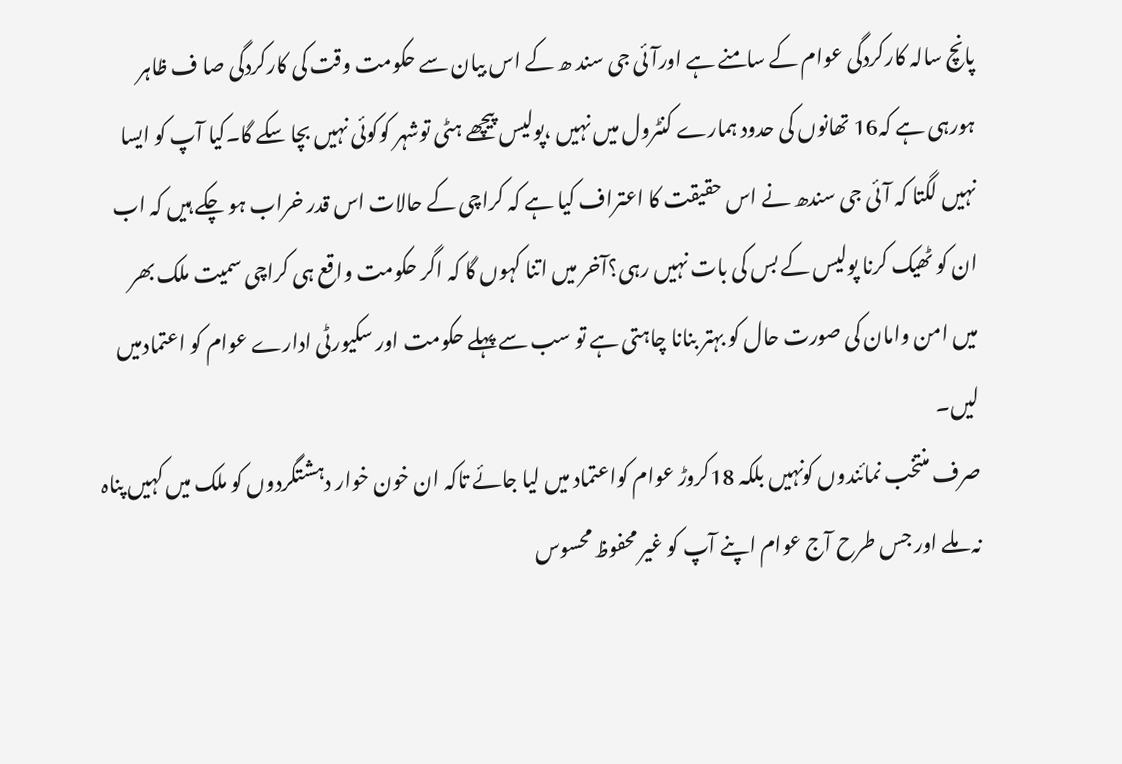پانچ سالہ کارکردگی عوام کے سامنے ہے اورآئی جی سند ھ کے اس بیان سے حکومت وقت کی کارکردگی صا ف ظاہر ہورہی ہے کہ16 تھانوں کی حدود ہمارے کنٹرول میں نہیں ،پولیس پیچھے ہٹی توشہر کوکوئی نہیں بچا سکے گا۔کیا آپ کو ایسا نہیں لگتا کہ آئی جی سندھ نے اس حقیقت کا اعتراف کیا ہے کہ کراچی کے حالات اس قدر خراب ہو چکے ہیں کہ اب ان کو ٹھیک کرنا پولیس کے بس کی بات نہیں رہی؟آخر میں اتنا کہوں گا کہ اگر حکومت واقع ہی کراچی سمیت ملک بھر میں امن وامان کی صورت حال کو بہتر بنانا چاہتی ہے تو سب سے پہلے حکومت اور سکیورٹی ادارے عوام کو اعتمادمیں لیں۔
صرف منتخب نمائندوں کونہیں بلکہ 18کروڑ عوام کواعتماد میں لیا جائے تاکہ ان خون خوار دہشتگردوں کو ملک میں کہیں پناہ نہ ملے اور جس طرح آج عوام اپنے آپ کو غیر محفوظ محسوس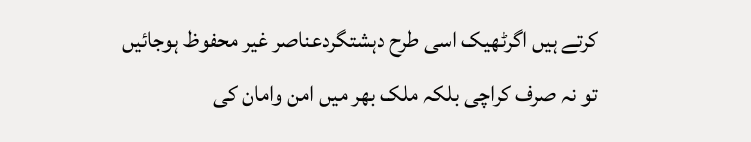کرتے ہیں اگرٹھیک اسی طرح دہشتگردعناصر غیر محفوظ ہوجائیں تو نہ صرف کراچی بلکہ ملک بھر میں امن وامان کی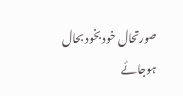صورتحال خود بخود بحال ہوجائے